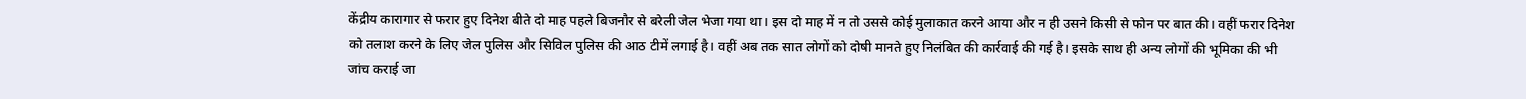केंद्रीय कारागार से फरार हुए दिनेश बीते दो माह पहले बिजनौर से बरेली जेल भेजा गया था। इस दो माह में न तो उससे कोई मुलाकात करने आया और न ही उसने किसी से फोन पर बात की। वहीं फरार दिनेश को तलाश करने के लिए जेल पुलिस और सिविल पुलिस की आठ टीमें लगाई है। वहीं अब तक सात लोगों को दोषी मानते हुए निलंबित की कार्रवाई की गई है। इसके साथ ही अन्य लोगों की भूमिका की भी जांच कराई जा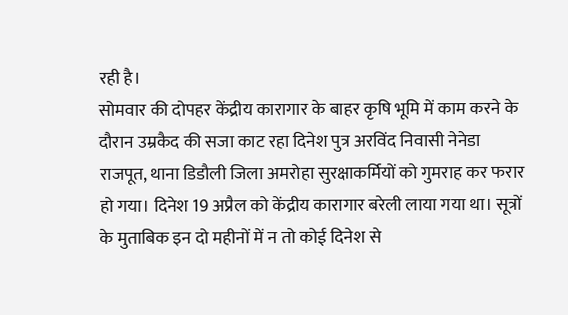रही है।
सोमवार की दोपहर केंद्रीय कारागार के बाहर कृषि भूमि में काम करने के दौरान उम्रकैद की सजा काट रहा दिनेश पुत्र अरविंद निवासी नेनेडा राजपूत, थाना डिडौली जिला अमरोहा सुरक्षाकर्मियों को गुमराह कर फरार हो गया। दिनेश 19 अप्रैल को केंद्रीय कारागार बरेली लाया गया था। सूत्रों के मुताबिक इन दो महीनों में न तो कोई दिनेश से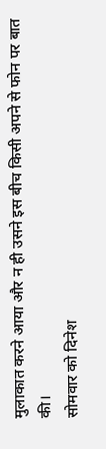मुलाकात करने आया और न ही उसने इस बीच किसी अपने से फोन पर बात की।
सोमवार को दिनेश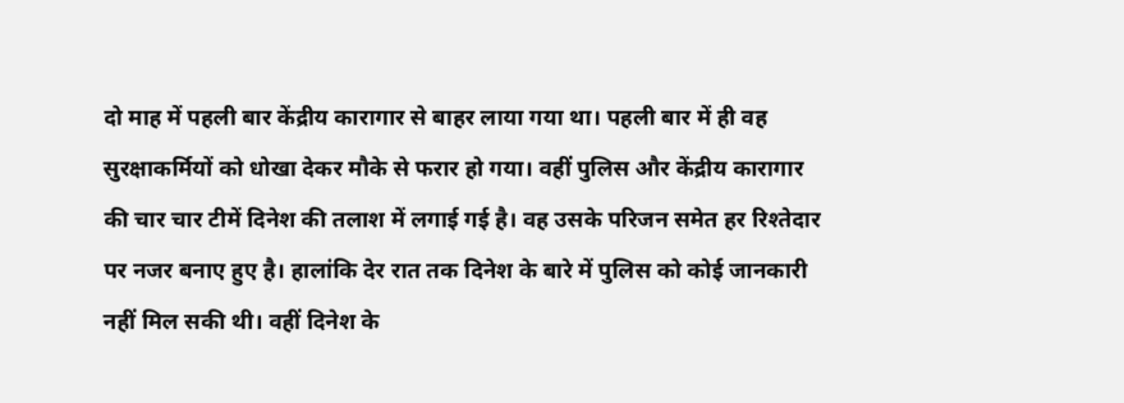दो माह में पहली बार केंद्रीय कारागार से बाहर लाया गया था। पहली बार में ही वह सुरक्षाकर्मियों को धोखा देकर मौके से फरार हो गया। वहीं पुलिस और केंद्रीय कारागार की चार चार टीमें दिनेश की तलाश में लगाई गई है। वह उसके परिजन समेत हर रिश्तेदार पर नजर बनाए हुए है। हालांकि देर रात तक दिनेश के बारे में पुलिस को कोई जानकारी नहीं मिल सकी थी। वहीं दिनेश के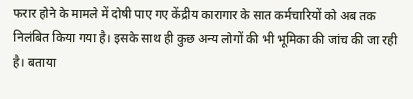फरार होने के मामले में दोषी पाए गए केंद्रीय कारागार के सात कर्मचारियों को अब तक निलंबित किया गया है। इसके साथ ही कुछ अन्य लोगों की भी भूमिका की जांच की जा रही है। बताया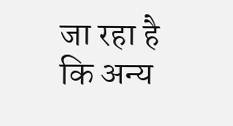जा रहा है कि अन्य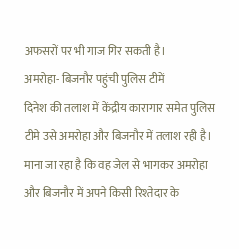अफसरों पर भी गाज गिर सकती है।
अमरोहा- बिजनौर पहुंची पुलिस टीमें
दिनेश की तलाश में केंद्रीय कारागार समेत पुलिस टीमे उसे अमरोहा और बिजनौर में तलाश रही है। माना जा रहा है कि वह जेल से भागकर अमरोहा और बिजनौर में अपने किसी रिश्तेदार के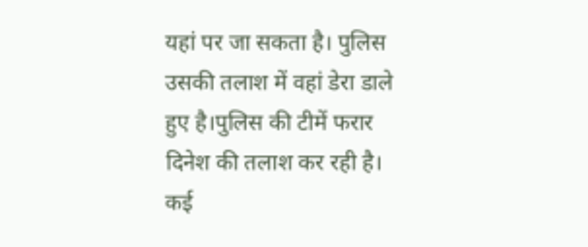यहां पर जा सकता है। पुलिस उसकी तलाश में वहां डेरा डाले हुए है।पुलिस की टीमें फरार दिनेश की तलाश कर रही है। कई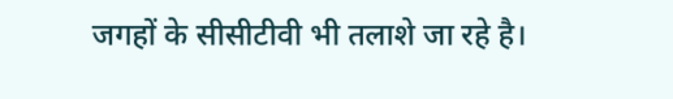जगहों के सीसीटीवी भी तलाशे जा रहे है।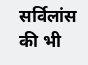सर्विलांस की भी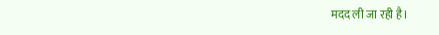मदद ली जा रही है।